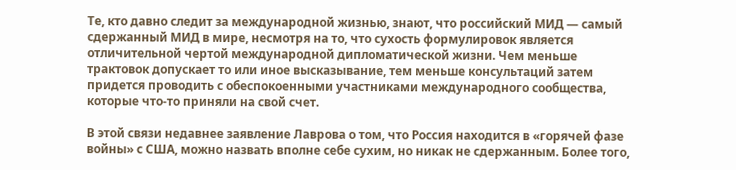Те, кто давно следит за международной жизнью, знают, что российский МИД — самый сдержанный МИД в мире, несмотря на то, что сухость формулировок является отличительной чертой международной дипломатической жизни. Чем меньше трактовок допускает то или иное высказывание, тем меньше консультаций затем придется проводить с обеспокоенными участниками международного сообщества, которые что-то приняли на свой счет.

В этой связи недавнее заявление Лаврова о том, что Россия находится в «горячей фазе войны» с США, можно назвать вполне себе сухим, но никак не сдержанным. Более того,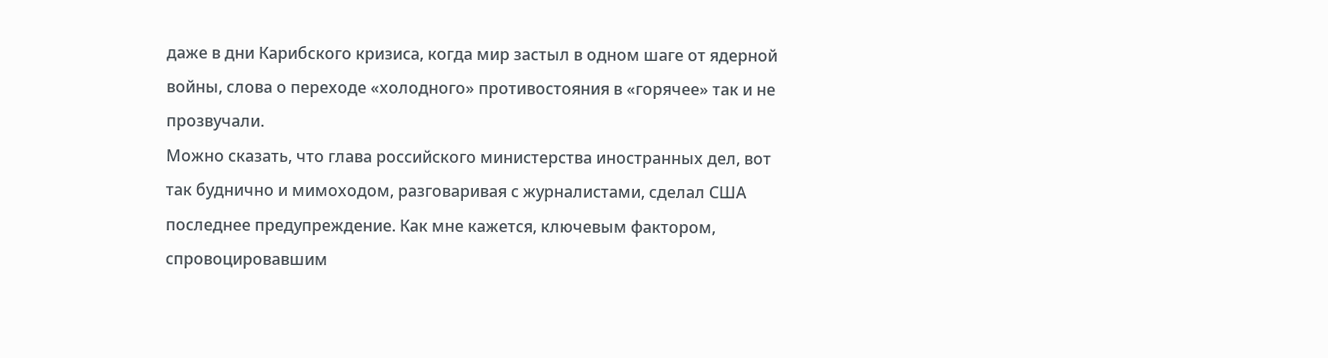даже в дни Карибского кризиса, когда мир застыл в одном шаге от ядерной войны, слова о переходе «холодного» противостояния в «горячее» так и не прозвучали.
Можно сказать, что глава российского министерства иностранных дел, вот так буднично и мимоходом, разговаривая с журналистами, сделал США последнее предупреждение. Как мне кажется, ключевым фактором, спровоцировавшим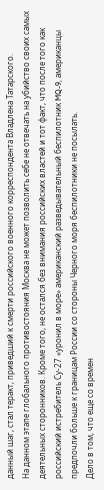данный шаг, стал теракт, приведший к смерти российского военного корреспондента Владлена Татарского.
На данном этапе глобального противостояния Москва не может позволить себе не отвечать на убийство своих самых деятельных сторонников. Кроме того, не остался без внимания российских властей и тот факт, что после того как российский истребитель Су-27 «уронил в море» американский разведывательный беспилотник MQ-9, американцы предпочли больше к границам России со стороны Черного моря беспилотники не посылать.
Дело в том, что еще со времен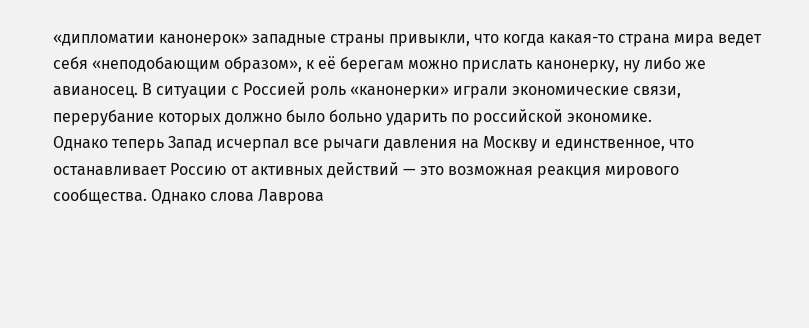«дипломатии канонерок» западные страны привыкли, что когда какая-то страна мира ведет себя «неподобающим образом», к её берегам можно прислать канонерку, ну либо же авианосец. В ситуации с Россией роль «канонерки» играли экономические связи, перерубание которых должно было больно ударить по российской экономике.
Однако теперь Запад исчерпал все рычаги давления на Москву и единственное, что останавливает Россию от активных действий — это возможная реакция мирового сообщества. Однако слова Лаврова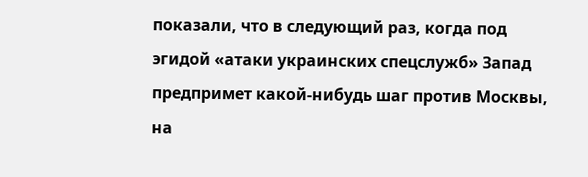показали, что в следующий раз, когда под эгидой «атаки украинских спецслужб» Запад предпримет какой-нибудь шаг против Москвы, на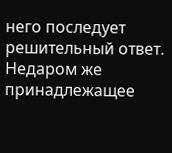него последует решительный ответ. Недаром же принадлежащее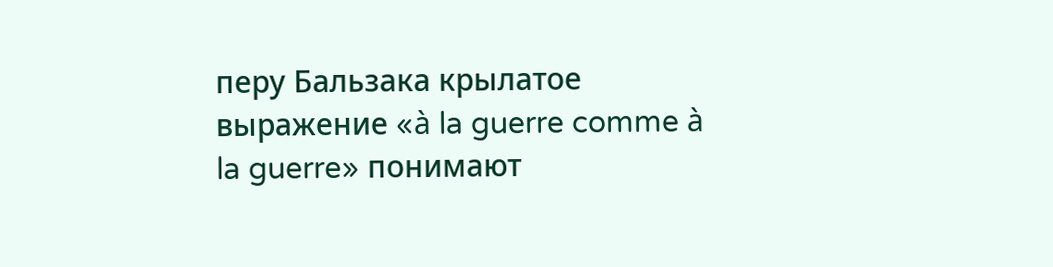перу Бальзака крылатое выражение «à la guerre comme à la guerre» понимают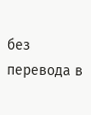без перевода в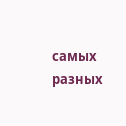самых разных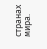странах мира.